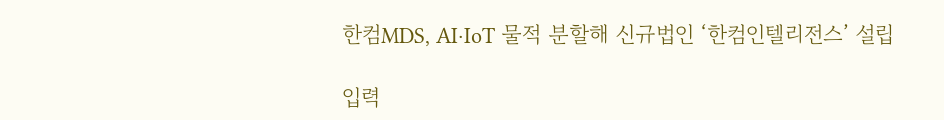한컴MDS, AI·IoT 물적 분할해 신규법인 ‘한컴인텔리전스’ 설립

입력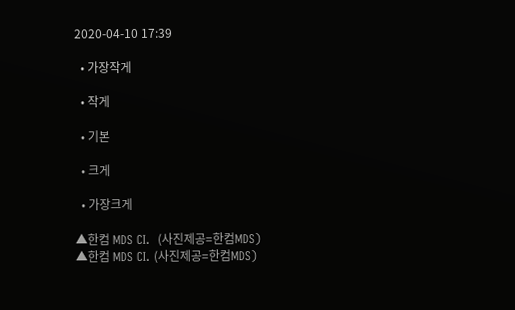2020-04-10 17:39

  • 가장작게

  • 작게

  • 기본

  • 크게

  • 가장크게

▲한컴 MDS CI.  (사진제공=한컴MDS)
▲한컴 MDS CI. (사진제공=한컴MDS)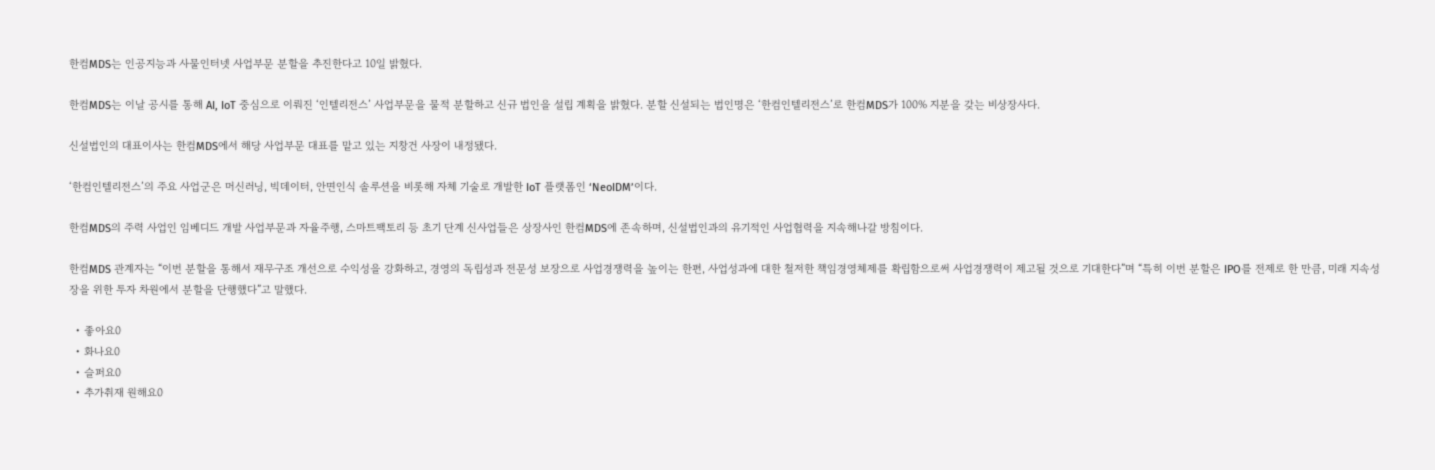한컴MDS는 인공지능과 사물인터넷 사업부문 분할을 추진한다고 10일 밝혔다.

한컴MDS는 이날 공시를 통해 AI, IoT 중심으로 이뤄진 ‘인텔리전스’ 사업부문을 물적 분할하고 신규 법인을 설립 계획을 밝혔다. 분할 신설되는 법인명은 ‘한컴인텔리전스’로 한컴MDS가 100% 지분을 갖는 비상장사다.

신설법인의 대표이사는 한컴MDS에서 해당 사업부문 대표를 맡고 있는 지창건 사장이 내정됐다.

‘한컴인텔리전스’의 주요 사업군은 머신러닝, 빅데이터, 안면인식 솔루션을 비롯해 자체 기술로 개발한 IoT 플랫폼인 ‘NeoIDM’이다.

한컴MDS의 주력 사업인 임베디드 개발 사업부문과 자율주행, 스마트팩토리 등 초기 단계 신사업들은 상장사인 한컴MDS에 존속하며, 신설법인과의 유기적인 사업협력을 지속해나갈 방침이다.

한컴MDS 관계자는 “이번 분할을 통해서 재무구조 개선으로 수익성을 강화하고, 경영의 독립성과 전문성 보장으로 사업경쟁력을 높이는 한편, 사업성과에 대한 철저한 책임경영체제를 확립함으로써 사업경쟁력이 제고될 것으로 기대한다”며 “특히 이번 분할은 IPO를 전제로 한 만큼, 미래 지속성장을 위한 투자 차원에서 분할을 단행했다”고 말했다.

  • 좋아요0
  • 화나요0
  • 슬퍼요0
  • 추가취재 원해요0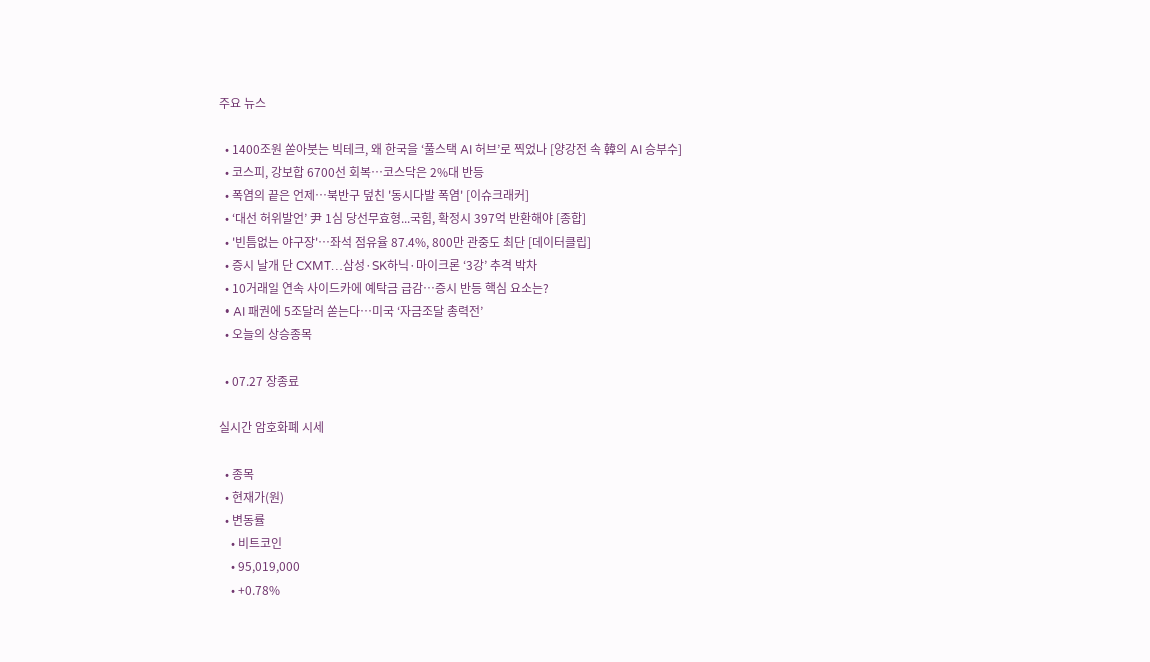주요 뉴스

  • 1400조원 쏟아붓는 빅테크, 왜 한국을 ‘풀스택 AI 허브’로 찍었나 [양강전 속 韓의 AI 승부수]
  • 코스피, 강보합 6700선 회복…코스닥은 2%대 반등
  • 폭염의 끝은 언제…북반구 덮친 '동시다발 폭염' [이슈크래커]
  • ‘대선 허위발언’ 尹 1심 당선무효형...국힘, 확정시 397억 반환해야 [종합]
  • '빈틈없는 야구장'…좌석 점유율 87.4%, 800만 관중도 최단 [데이터클립]
  • 증시 날개 단 CXMT…삼성·SK하닉·마이크론 ‘3강’ 추격 박차
  • 10거래일 연속 사이드카에 예탁금 급감…증시 반등 핵심 요소는?
  • AI 패권에 5조달러 쏟는다…미국 ‘자금조달 총력전’
  • 오늘의 상승종목

  • 07.27 장종료

실시간 암호화폐 시세

  • 종목
  • 현재가(원)
  • 변동률
    • 비트코인
    • 95,019,000
    • +0.78%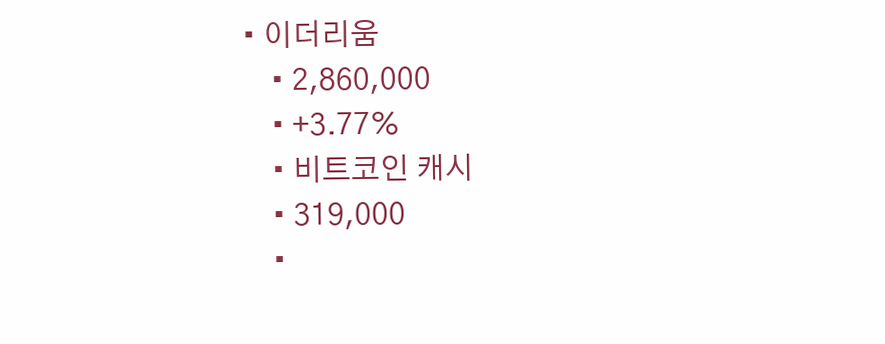• 이더리움
    • 2,860,000
    • +3.77%
    • 비트코인 캐시
    • 319,000
    •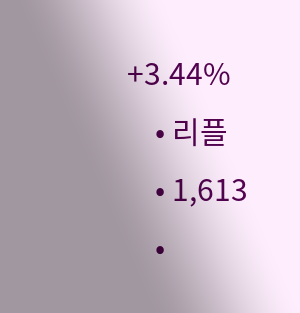+3.44%
    • 리플
    • 1,613
    •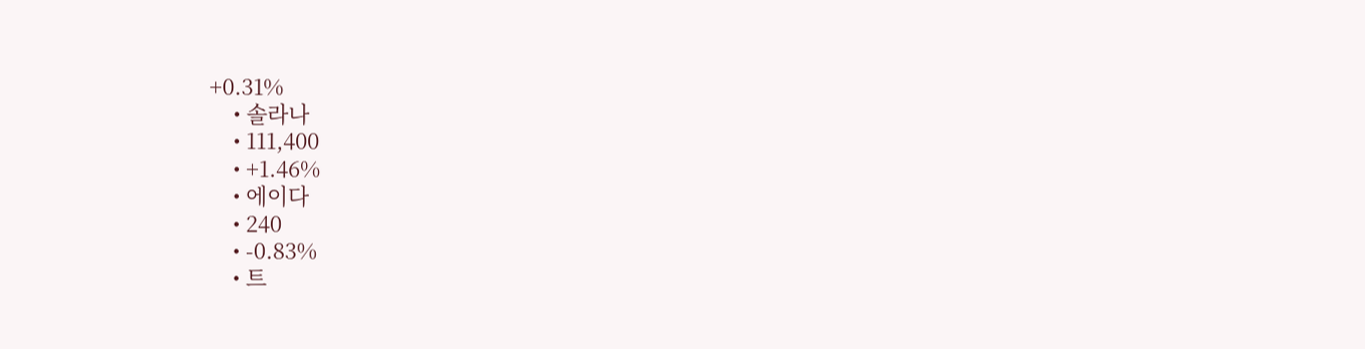+0.31%
    • 솔라나
    • 111,400
    • +1.46%
    • 에이다
    • 240
    • -0.83%
    • 트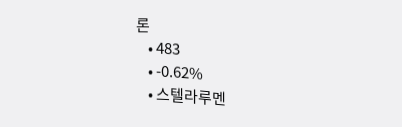론
    • 483
    • -0.62%
    • 스텔라루멘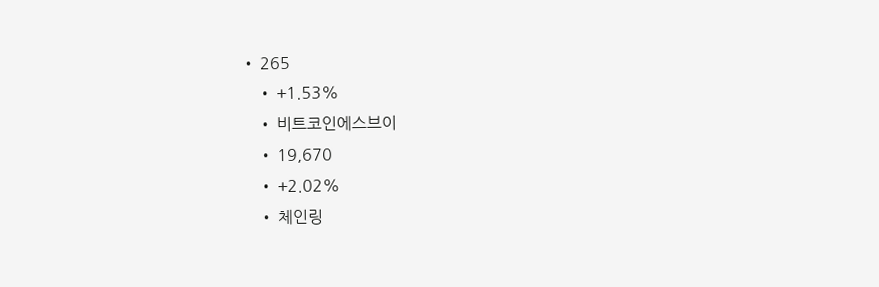• 265
    • +1.53%
    • 비트코인에스브이
    • 19,670
    • +2.02%
    • 체인링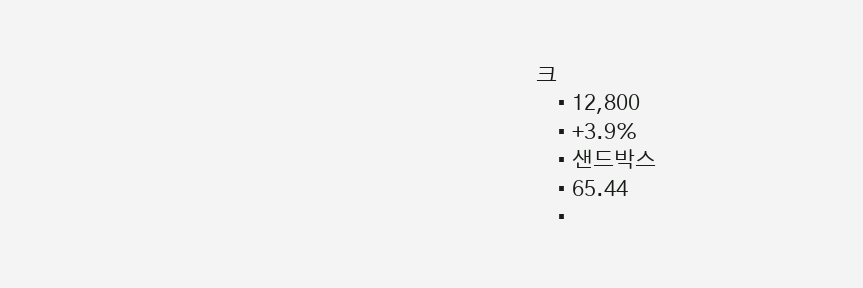크
    • 12,800
    • +3.9%
    • 샌드박스
    • 65.44
    •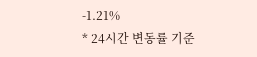-1.21%
* 24시간 변동률 기준